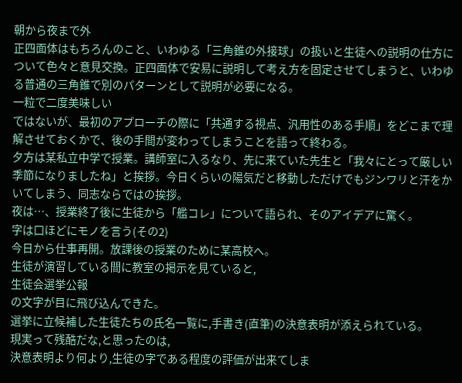朝から夜まで外
正四面体はもちろんのこと、いわゆる「三角錐の外接球」の扱いと生徒への説明の仕方について色々と意見交換。正四面体で安易に説明して考え方を固定させてしまうと、いわゆる普通の三角錐で別のパターンとして説明が必要になる。
一粒で二度美味しい
ではないが、最初のアプローチの際に「共通する視点、汎用性のある手順」をどこまで理解させておくかで、後の手間が変わってしまうことを語って終わる。
夕方は某私立中学で授業。講師室に入るなり、先に来ていた先生と「我々にとって厳しい季節になりましたね」と挨拶。今日くらいの陽気だと移動しただけでもジンワリと汗をかいてしまう、同志ならではの挨拶。
夜は…、授業終了後に生徒から「艦コレ」について語られ、そのアイデアに驚く。
字は口ほどにモノを言う(その2)
今日から仕事再開。放課後の授業のために某高校へ。
生徒が演習している間に教室の掲示を見ていると,
生徒会選挙公報
の文字が目に飛び込んできた。
選挙に立候補した生徒たちの氏名一覧に,手書き(直筆)の決意表明が添えられている。
現実って残酷だな,と思ったのは,
決意表明より何より,生徒の字である程度の評価が出来てしま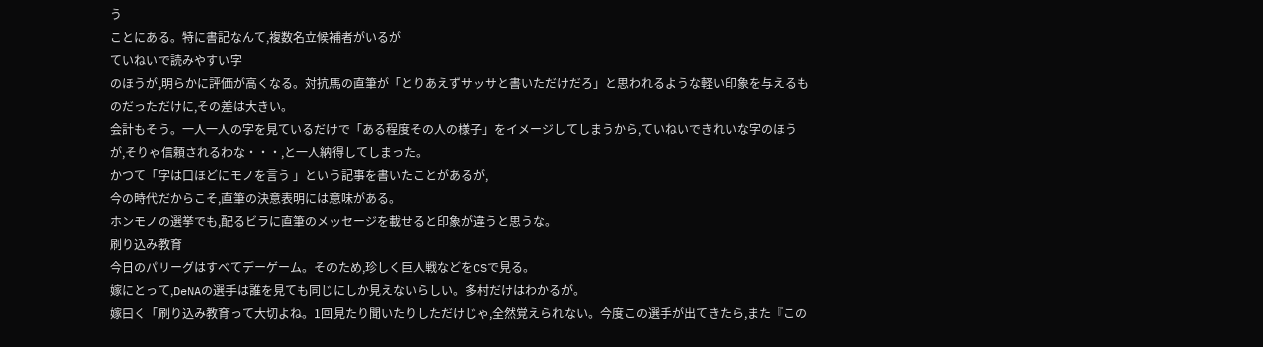う
ことにある。特に書記なんて,複数名立候補者がいるが
ていねいで読みやすい字
のほうが,明らかに評価が高くなる。対抗馬の直筆が「とりあえずサッサと書いただけだろ」と思われるような軽い印象を与えるものだっただけに,その差は大きい。
会計もそう。一人一人の字を見ているだけで「ある程度その人の様子」をイメージしてしまうから,ていねいできれいな字のほうが,そりゃ信頼されるわな・・・,と一人納得してしまった。
かつて「字は口ほどにモノを言う 」という記事を書いたことがあるが,
今の時代だからこそ,直筆の決意表明には意味がある。
ホンモノの選挙でも,配るビラに直筆のメッセージを載せると印象が違うと思うな。
刷り込み教育
今日のパリーグはすべてデーゲーム。そのため,珍しく巨人戦などをCSで見る。
嫁にとって,DeNAの選手は誰を見ても同じにしか見えないらしい。多村だけはわかるが。
嫁曰く「刷り込み教育って大切よね。1回見たり聞いたりしただけじゃ,全然覚えられない。今度この選手が出てきたら,また『この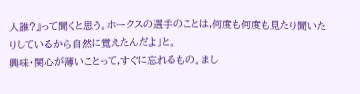人誰?』って聞くと思う。ホークスの選手のことは,何度も何度も見たり聞いたりしているから自然に覚えたんだよ」と。
興味・関心が薄いことって,すぐに忘れるもの。まし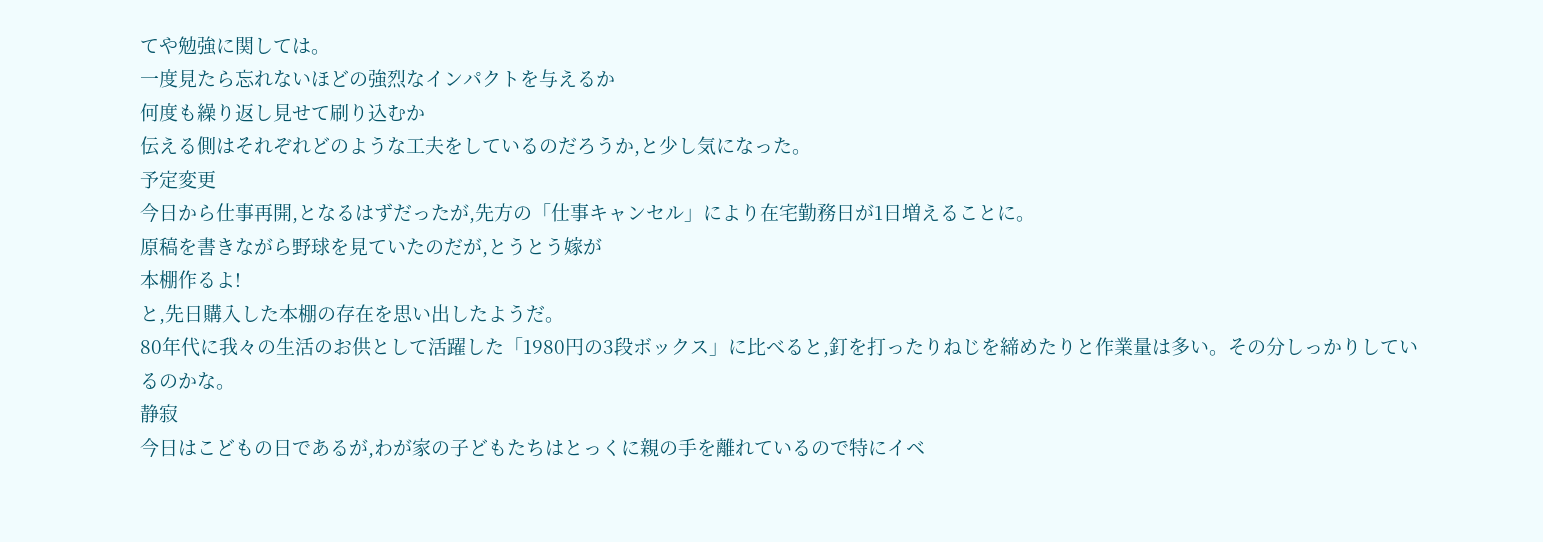てや勉強に関しては。
一度見たら忘れないほどの強烈なインパクトを与えるか
何度も繰り返し見せて刷り込むか
伝える側はそれぞれどのような工夫をしているのだろうか,と少し気になった。
予定変更
今日から仕事再開,となるはずだったが,先方の「仕事キャンセル」により在宅勤務日が1日増えることに。
原稿を書きながら野球を見ていたのだが,とうとう嫁が
本棚作るよ!
と,先日購入した本棚の存在を思い出したようだ。
80年代に我々の生活のお供として活躍した「1980円の3段ボックス」に比べると,釘を打ったりねじを締めたりと作業量は多い。その分しっかりしているのかな。
静寂
今日はこどもの日であるが,わが家の子どもたちはとっくに親の手を離れているので特にイベ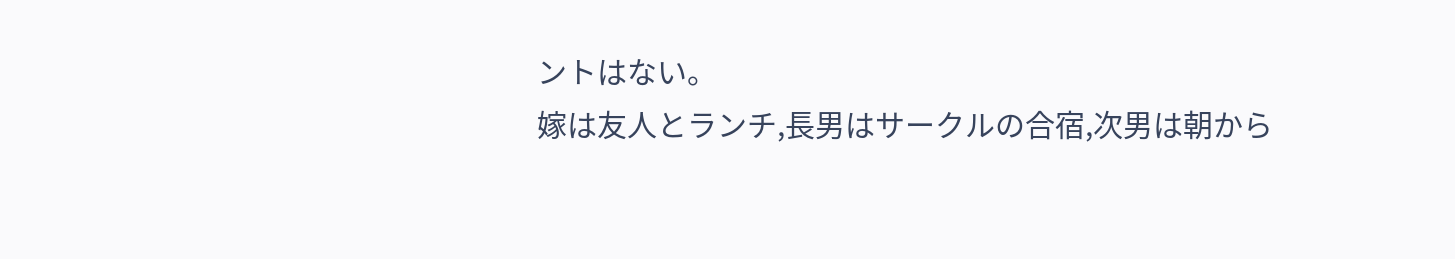ントはない。
嫁は友人とランチ,長男はサークルの合宿,次男は朝から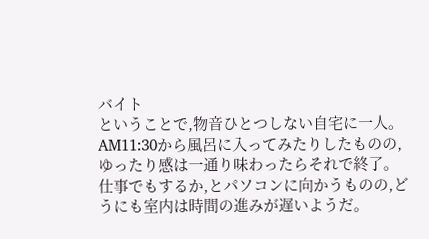バイト
ということで,物音ひとつしない自宅に一人。
AM11:30から風呂に入ってみたりしたものの,ゆったり感は一通り味わったらそれで終了。
仕事でもするか,とパソコンに向かうものの,どうにも室内は時間の進みが遅いようだ。